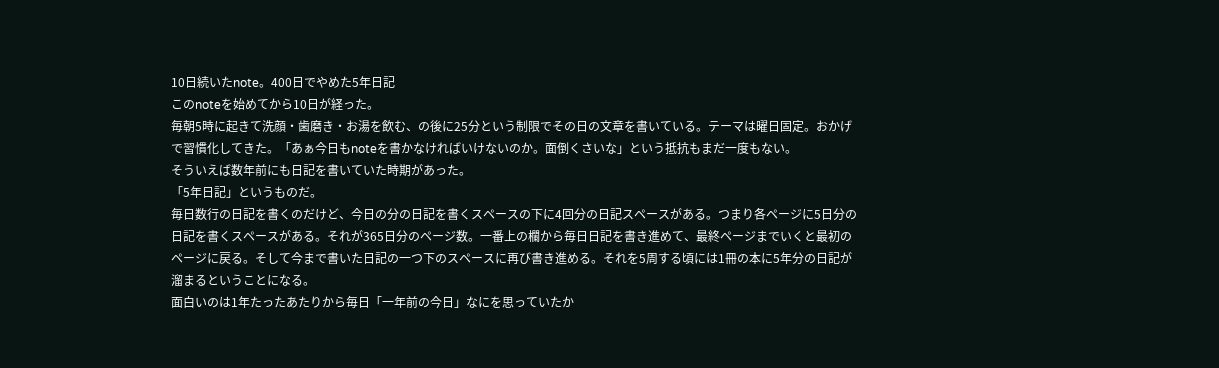10日続いたnote。400日でやめた5年日記
このnoteを始めてから10日が経った。
毎朝5時に起きて洗顔・歯磨き・お湯を飲む、の後に25分という制限でその日の文章を書いている。テーマは曜日固定。おかげで習慣化してきた。「あぁ今日もnoteを書かなければいけないのか。面倒くさいな」という抵抗もまだ一度もない。
そういえば数年前にも日記を書いていた時期があった。
「5年日記」というものだ。
毎日数行の日記を書くのだけど、今日の分の日記を書くスペースの下に4回分の日記スペースがある。つまり各ページに5日分の日記を書くスペースがある。それが365日分のページ数。一番上の欄から毎日日記を書き進めて、最終ページまでいくと最初のページに戻る。そして今まで書いた日記の一つ下のスペースに再び書き進める。それを5周する頃には1冊の本に5年分の日記が溜まるということになる。
面白いのは1年たったあたりから毎日「一年前の今日」なにを思っていたか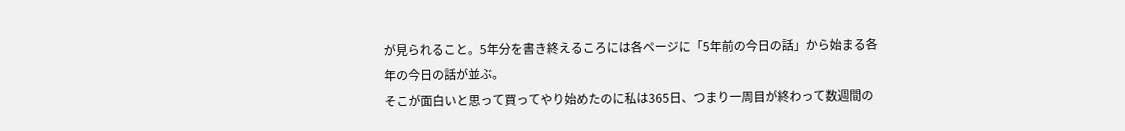が見られること。5年分を書き終えるころには各ページに「5年前の今日の話」から始まる各年の今日の話が並ぶ。
そこが面白いと思って買ってやり始めたのに私は365日、つまり一周目が終わって数週間の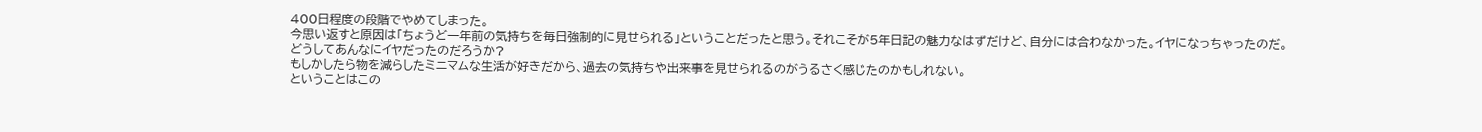400日程度の段階でやめてしまった。
今思い返すと原因は「ちょうど一年前の気持ちを毎日強制的に見せられる」ということだったと思う。それこそが5年日記の魅力なはずだけど、自分には合わなかった。イヤになっちゃったのだ。
どうしてあんなにイヤだったのだろうか?
もしかしたら物を減らしたミニマムな生活が好きだから、過去の気持ちや出来事を見せられるのがうるさく感じたのかもしれない。
ということはこの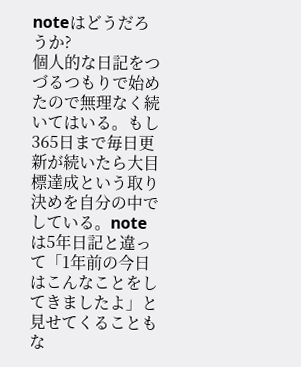noteはどうだろうか?
個人的な日記をつづるつもりで始めたので無理なく続いてはいる。もし365日まで毎日更新が続いたら大目標達成という取り決めを自分の中でしている。noteは5年日記と違って「1年前の今日はこんなことをしてきましたよ」と見せてくることもな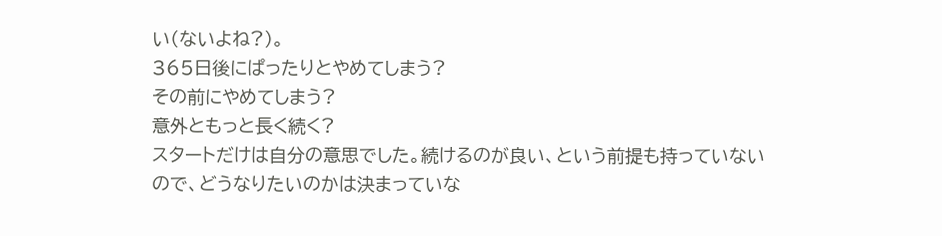い(ないよね?)。
365日後にぱったりとやめてしまう?
その前にやめてしまう?
意外ともっと長く続く?
スタートだけは自分の意思でした。続けるのが良い、という前提も持っていないので、どうなりたいのかは決まっていな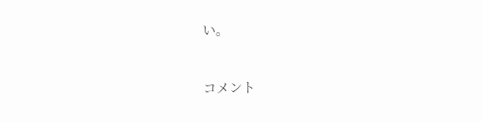い。


コメント